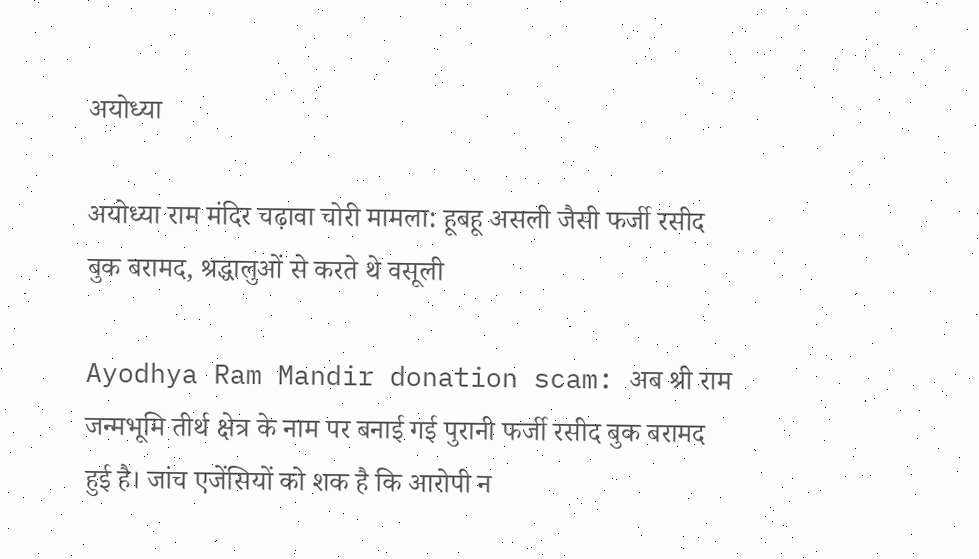अयोध्या

अयोध्या राम मंदिर चढ़ावा चोरी मामला: हूबहू असली जैसी फर्जी रसीद बुक बरामद, श्रद्धालुओं से करते थे वसूली

Ayodhya Ram Mandir donation scam: अब श्री राम जन्मभूमि तीर्थ क्षेत्र के नाम पर बनाई गई पुरानी फर्जी रसीद बुक बरामद हुई है। जांच एजेंसियों को शक है कि आरोपी न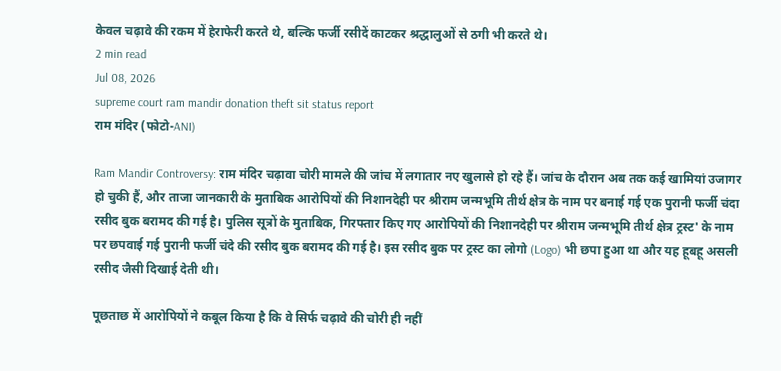केवल चढ़ावे की रकम में हेराफेरी करते थे, बल्कि फर्जी रसीदें काटकर श्रद्धालुओं से ठगी भी करते थे।
2 min read
Jul 08, 2026
supreme court ram mandir donation theft sit status report
राम मंदिर (फोटो-ANI)

Ram Mandir Controversy: राम मंदिर चढ़ावा चोरी मामले की जांच में लगातार नए खुलासे हो रहे हैं। जांच के दौरान अब तक कई खामियां उजागर हो चुकी हैं, और ताजा जानकारी के मुताबिक आरोपियों की निशानदेही पर श्रीराम जन्मभूमि तीर्थ क्षेत्र के नाम पर बनाई गई एक पुरानी फर्जी चंदा रसीद बुक बरामद की गई है। पुलिस सूत्रों के मुताबिक, गिरफ्तार किए गए आरोपियों की निशानदेही पर श्रीराम जन्मभूमि तीर्थ क्षेत्र ट्रस्ट' के नाम पर छपवाई गई पुरानी फर्जी चंदे की रसीद बुक बरामद की गई है। इस रसीद बुक पर ट्रस्ट का लोगो (Logo) भी छपा हुआ था और यह हूबहू असली रसीद जैसी दिखाई देती थी।

पूछताछ में आरोपियों ने कबूल किया है कि वे सिर्फ चढ़ावे की चोरी ही नहीं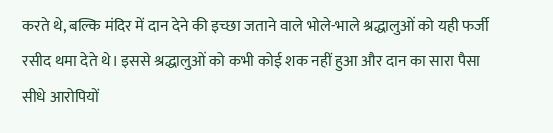करते थे, बल्कि मंदिर में दान देने की इच्छा जताने वाले भोले-भाले श्रद्धालुओं को यही फर्जी रसीद थमा देते थे। इससे श्रद्धालुओं को कभी कोई शक नहीं हुआ और दान का सारा पैसा सीधे आरोपियों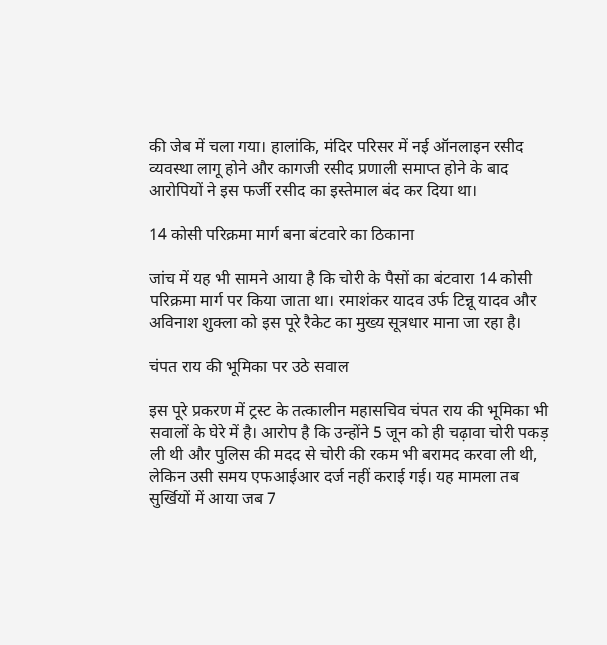की जेब में चला गया। हालांकि, मंदिर परिसर में नई ऑनलाइन रसीद व्यवस्था लागू होने और कागजी रसीद प्रणाली समाप्त होने के बाद आरोपियों ने इस फर्जी रसीद का इस्तेमाल बंद कर दिया था।

14 कोसी परिक्रमा मार्ग बना बंटवारे का ठिकाना

जांच में यह भी सामने आया है कि चोरी के पैसों का बंटवारा 14 कोसी परिक्रमा मार्ग पर किया जाता था। रमाशंकर यादव उर्फ टिन्नू यादव और अविनाश शुक्ला को इस पूरे रैकेट का मुख्य सूत्रधार माना जा रहा है।

चंपत राय की भूमिका पर उठे सवाल

इस पूरे प्रकरण में ट्रस्ट के तत्कालीन महासचिव चंपत राय की भूमिका भी सवालों के घेरे में है। आरोप है कि उन्होंने 5 जून को ही चढ़ावा चोरी पकड़ ली थी और पुलिस की मदद से चोरी की रकम भी बरामद करवा ली थी, लेकिन उसी समय एफआईआर दर्ज नहीं कराई गई। यह मामला तब सुर्खियों में आया जब 7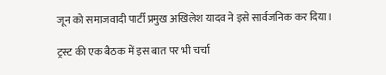जून को समाजवादी पार्टी प्रमुख अखिलेश यादव ने इसे सार्वजनिक कर दिया।

ट्रस्ट की एक बैठक में इस बात पर भी चर्चा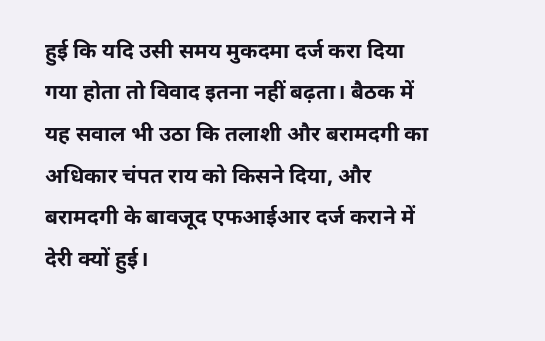हुई कि यदि उसी समय मुकदमा दर्ज करा दिया गया होता तो विवाद इतना नहीं बढ़ता। बैठक में यह सवाल भी उठा कि तलाशी और बरामदगी का अधिकार चंपत राय को किसने दिया, और बरामदगी के बावजूद एफआईआर दर्ज कराने में देरी क्यों हुई।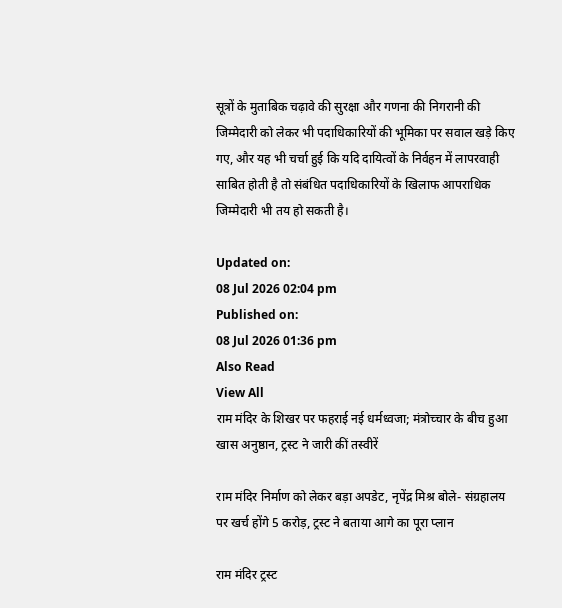सूत्रों के मुताबिक चढ़ावे की सुरक्षा और गणना की निगरानी की जिम्मेदारी को लेकर भी पदाधिकारियों की भूमिका पर सवाल खड़े किए गए, और यह भी चर्चा हुई कि यदि दायित्वों के निर्वहन में लापरवाही साबित होती है तो संबंधित पदाधिकारियों के खिलाफ आपराधिक जिम्मेदारी भी तय हो सकती है।

Updated on:
08 Jul 2026 02:04 pm
Published on:
08 Jul 2026 01:36 pm
Also Read
View All
राम मंदिर के शिखर पर फहराई नई धर्मध्वजा; मंत्रोच्चार के बीच हुआ खास अनुष्ठान, ट्रस्ट ने जारी कीं तस्वीरें

राम मंदिर निर्माण को लेकर बड़ा अपडेट, नृपेंद्र मिश्र बोले- संग्रहालय पर खर्च होंगे 5 करोड़, ट्रस्ट ने बताया आगे का पूरा प्लान

राम मंदिर ट्रस्ट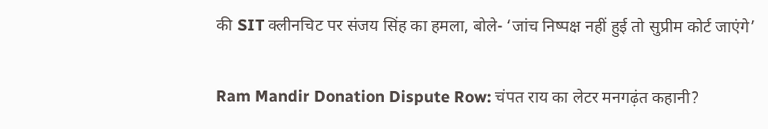की SIT क्लीनचिट पर संजय सिंह का हमला, बोले- ‘जांच निष्पक्ष नहीं हुई तो सुप्रीम कोर्ट जाएंगे’

Ram Mandir Donation Dispute Row: चंपत राय का लेटर मनगढ़ंत कहानी?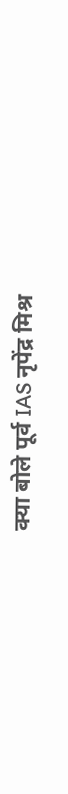क्या बोले पूर्व IAS नृपेंद्र मिश्र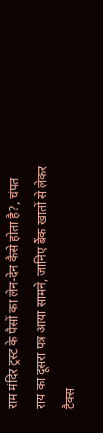राम मंदिर ट्रस्ट के पैसों का लेन-देन कैसे होता है?, चंपत राय का दूसरा पत्र आया सामने, जानिए बैंक खातों से लेकर टैक्स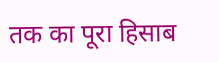तक का पूरा हिसाब